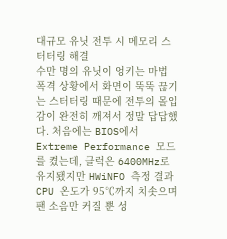대규모 유닛 전투 시 메모리 스터터링 해결
수만 명의 유닛이 엉키는 마법 폭격 상황에서 화면이 뚝뚝 끊기는 스터터링 때문에 전투의 몰입감이 완전히 깨져서 정말 답답했다. 처음에는 BIOS에서 Extreme Performance 모드를 켰는데, 클럭은 6400MHz로 유지됐지만 HWiNFO 측정 결과 CPU 온도가 95℃까지 치솟으며 팬 소음만 커질 뿐 성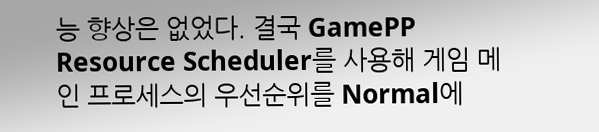능 향상은 없었다. 결국 GamePP Resource Scheduler를 사용해 게임 메인 프로세스의 우선순위를 Normal에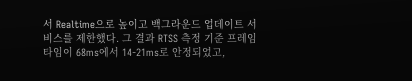서 Realtime으로 높이고 백그라운드 업데이트 서비스를 제한했다. 그 결과 RTSS 측정 기준 프레임 타임이 68ms에서 14-21ms로 안정되었고,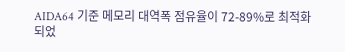AIDA64 기준 메모리 대역폭 점유율이 72-89%로 최적화되었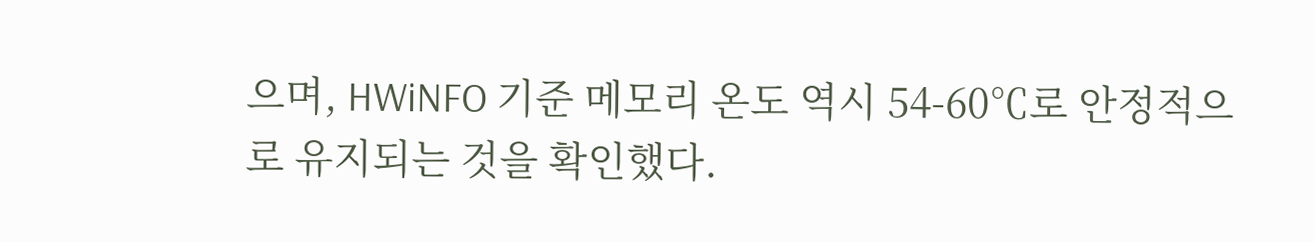으며, HWiNFO 기준 메모리 온도 역시 54-60℃로 안정적으로 유지되는 것을 확인했다.